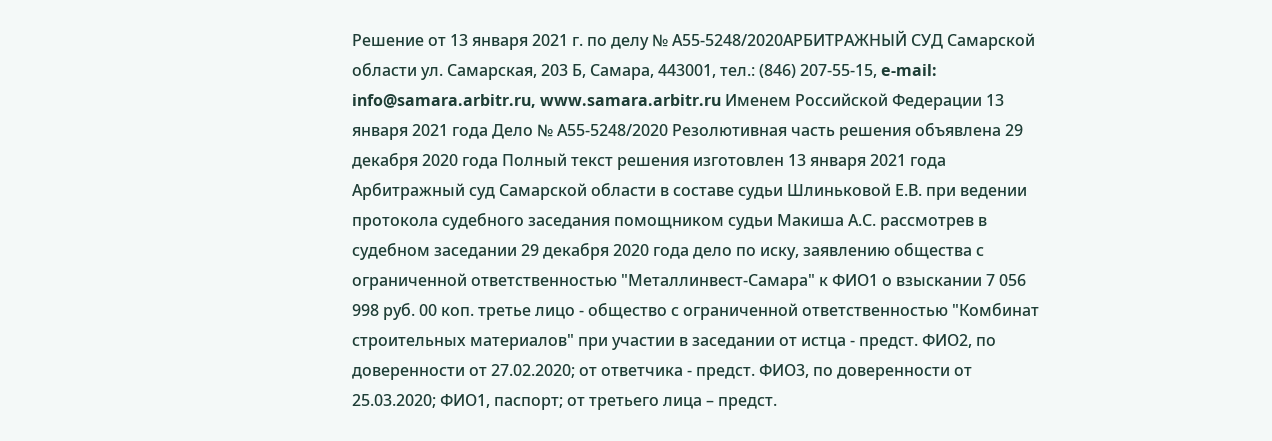Решение от 13 января 2021 г. по делу № А55-5248/2020АРБИТРАЖНЫЙ СУД Самарской области ул. Самарская, 203 Б, Самара, 443001, тел.: (846) 207-55-15, e-mail: info@samara.arbitr.ru, www.samara.arbitr.ru Именем Российской Федерации 13 января 2021 года Дело № А55-5248/2020 Резолютивная часть решения объявлена 29 декабря 2020 года Полный текст решения изготовлен 13 января 2021 года Арбитражный суд Самарской области в составе судьи Шлиньковой Е.В. при ведении протокола судебного заседания помощником судьи Макиша А.С. рассмотрев в судебном заседании 29 декабря 2020 года дело по иску, заявлению общества с ограниченной ответственностью "Металлинвест-Самара" к ФИО1 о взыскании 7 056 998 руб. 00 коп. третье лицо - общество с ограниченной ответственностью "Комбинат строительных материалов" при участии в заседании от истца - предст. ФИО2, по доверенности от 27.02.2020; от ответчика - предст. ФИО3, по доверенности от 25.03.2020; ФИО1, паспорт; от третьего лица – предст.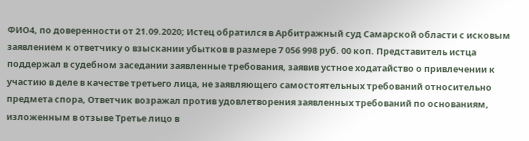ФИО4, по доверенности от 21.09.2020; Истец обратился в Арбитражный суд Самарской области с исковым заявлением к ответчику о взыскании убытков в размере 7 056 998 руб. 00 коп. Представитель истца поддержал в судебном заседании заявленные требования, заявив устное ходатайство о привлечении к участию в деле в качестве третьего лица, не заявляющего самостоятельных требований относительно предмета спора, Ответчик возражал против удовлетворения заявленных требований по основаниям, изложенным в отзыве Третье лицо в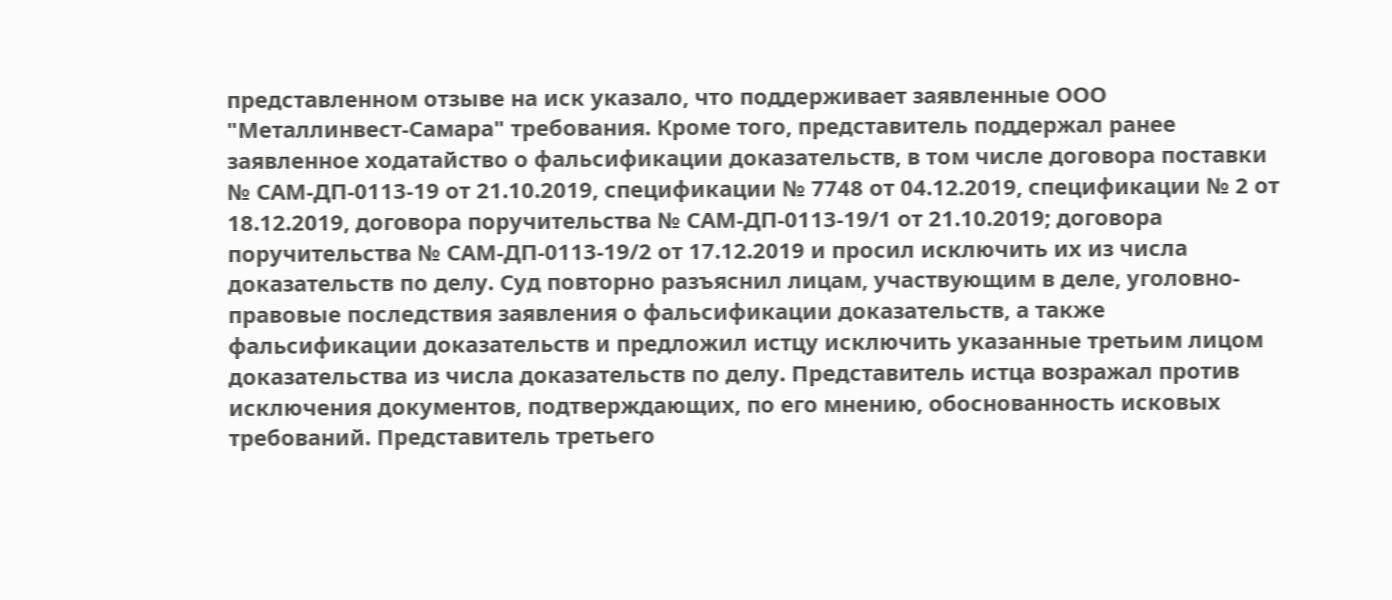представленном отзыве на иск указало, что поддерживает заявленные ООО "Металлинвест-Самара" требования. Кроме того, представитель поддержал ранее заявленное ходатайство о фальсификации доказательств, в том числе договора поставки № САМ-ДП-0113-19 от 21.10.2019, спецификации № 7748 от 04.12.2019, спецификации № 2 от 18.12.2019, договора поручительства № САМ-ДП-0113-19/1 от 21.10.2019; договора поручительства № САМ-ДП-0113-19/2 от 17.12.2019 и просил исключить их из числа доказательств по делу. Суд повторно разъяснил лицам, участвующим в деле, уголовно-правовые последствия заявления о фальсификации доказательств, а также фальсификации доказательств и предложил истцу исключить указанные третьим лицом доказательства из числа доказательств по делу. Представитель истца возражал против исключения документов, подтверждающих, по его мнению, обоснованность исковых требований. Представитель третьего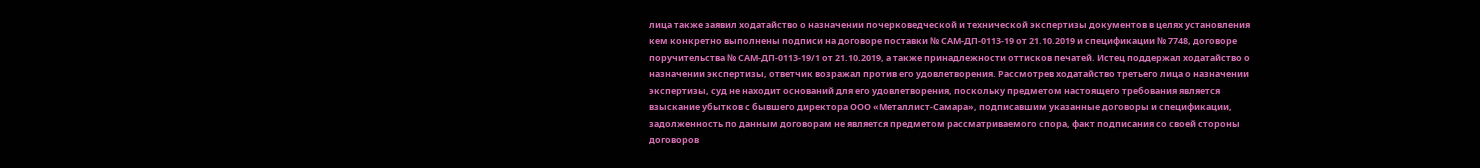лица также заявил ходатайство о назначении почерковедческой и технической экспертизы документов в целях установления кем конкретно выполнены подписи на договоре поставки № САМ-ДП-0113-19 от 21.10.2019 и спецификации № 7748, договоре поручительства № САМ-ДП-0113-19/1 от 21.10.2019, а также принадлежности оттисков печатей. Истец поддержал ходатайство о назначении экспертизы, ответчик возражал против его удовлетворения. Рассмотрев ходатайство третьего лица о назначении экспертизы, суд не находит оснований для его удовлетворения, поскольку предметом настоящего требования является взыскание убытков с бывшего директора ООО «Металлист-Самара», подписавшим указанные договоры и спецификации, задолженность по данным договорам не является предметом рассматриваемого спора, факт подписания со своей стороны договоров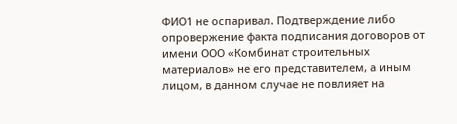ФИО1 не оспаривал. Подтверждение либо опровержение факта подписания договоров от имени ООО «Комбинат строительных материалов» не его представителем, а иным лицом, в данном случае не повлияет на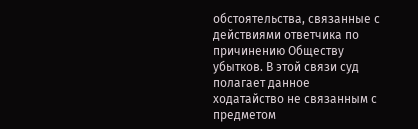обстоятельства, связанные с действиями ответчика по причинению Обществу убытков. В этой связи суд полагает данное ходатайство не связанным с предметом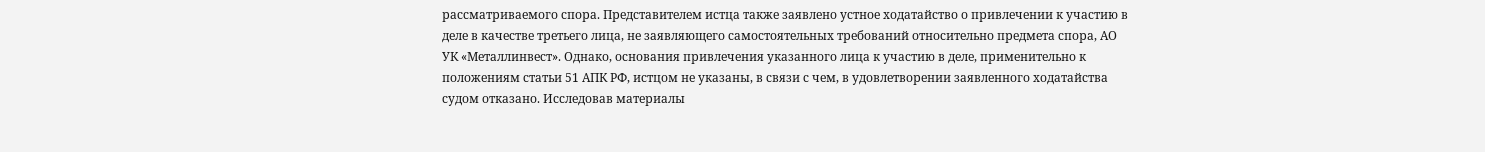рассматриваемого спора. Представителем истца также заявлено устное ходатайство о привлечении к участию в деле в качестве третьего лица, не заявляющего самостоятельных требований относительно предмета спора, АО УК «Металлинвест». Однако, основания привлечения указанного лица к участию в деле, применительно к положениям статьи 51 АПК РФ, истцом не указаны, в связи с чем, в удовлетворении заявленного ходатайства судом отказано. Исследовав материалы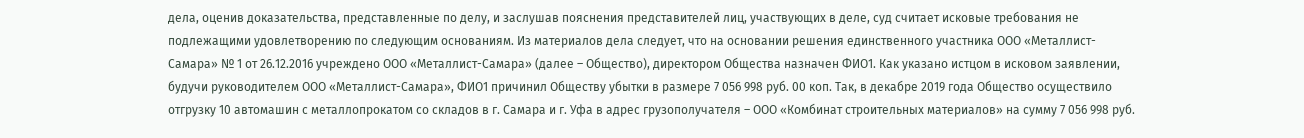дела, оценив доказательства, представленные по делу, и заслушав пояснения представителей лиц, участвующих в деле, суд считает исковые требования не подлежащими удовлетворению по следующим основаниям. Из материалов дела следует, что на основании решения единственного участника ООО «Металлист-Самара» № 1 от 26.12.2016 учреждено ООО «Металлист-Самара» (далее – Общество), директором Общества назначен ФИО1. Как указано истцом в исковом заявлении, будучи руководителем ООО «Металлист-Самара», ФИО1 причинил Обществу убытки в размере 7 056 998 руб. 00 коп. Так, в декабре 2019 года Общество осуществило отгрузку 10 автомашин с металлопрокатом со складов в г. Самара и г. Уфа в адрес грузополучателя – ООО «Комбинат строительных материалов» на сумму 7 056 998 руб.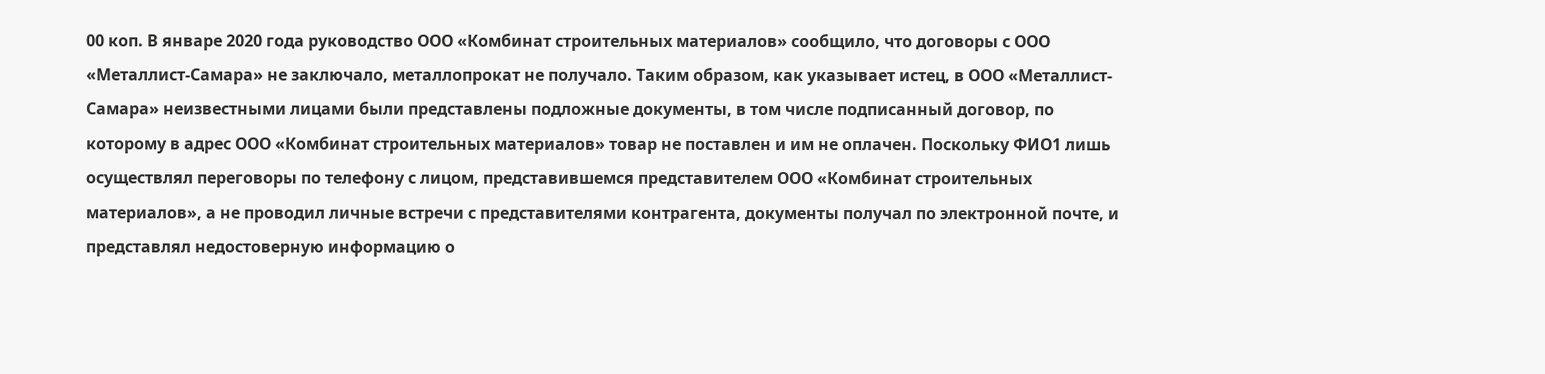00 коп. В январе 2020 года руководство ООО «Комбинат строительных материалов» сообщило, что договоры с ООО «Металлист-Самара» не заключало, металлопрокат не получало. Таким образом, как указывает истец, в ООО «Металлист-Самара» неизвестными лицами были представлены подложные документы, в том числе подписанный договор, по которому в адрес ООО «Комбинат строительных материалов» товар не поставлен и им не оплачен. Поскольку ФИО1 лишь осуществлял переговоры по телефону с лицом, представившемся представителем ООО «Комбинат строительных материалов», а не проводил личные встречи с представителями контрагента, документы получал по электронной почте, и представлял недостоверную информацию о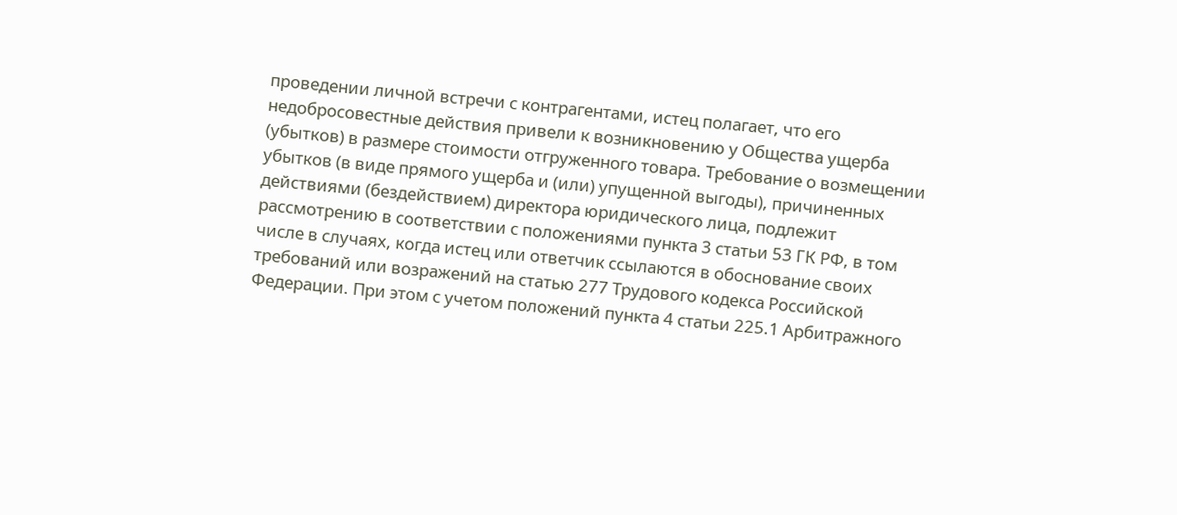проведении личной встречи с контрагентами, истец полагает, что его недобросовестные действия привели к возникновению у Общества ущерба (убытков) в размере стоимости отгруженного товара. Требование о возмещении убытков (в виде прямого ущерба и (или) упущенной выгоды), причиненных действиями (бездействием) директора юридического лица, подлежит рассмотрению в соответствии с положениями пункта 3 статьи 53 ГК РФ, в том числе в случаях, когда истец или ответчик ссылаются в обоснование своих требований или возражений на статью 277 Трудового кодекса Российской Федерации. При этом с учетом положений пункта 4 статьи 225.1 Арбитражного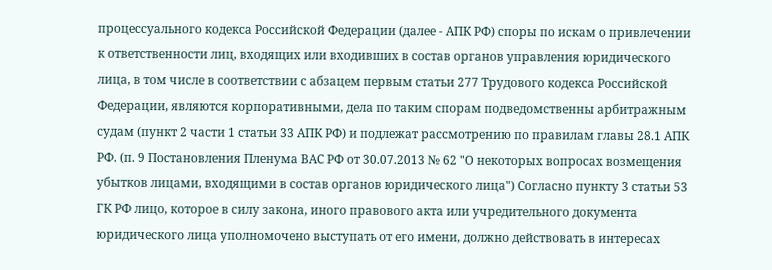процессуального кодекса Российской Федерации (далее - АПК РФ) споры по искам о привлечении к ответственности лиц, входящих или входивших в состав органов управления юридического лица, в том числе в соответствии с абзацем первым статьи 277 Трудового кодекса Российской Федерации, являются корпоративными, дела по таким спорам подведомственны арбитражным судам (пункт 2 части 1 статьи 33 АПК РФ) и подлежат рассмотрению по правилам главы 28.1 АПК РФ. (п. 9 Постановления Пленума ВАС РФ от 30.07.2013 № 62 "О некоторых вопросах возмещения убытков лицами, входящими в состав органов юридического лица") Согласно пункту 3 статьи 53 ГК РФ лицо, которое в силу закона, иного правового акта или учредительного документа юридического лица уполномочено выступать от его имени, должно действовать в интересах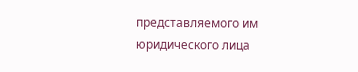представляемого им юридического лица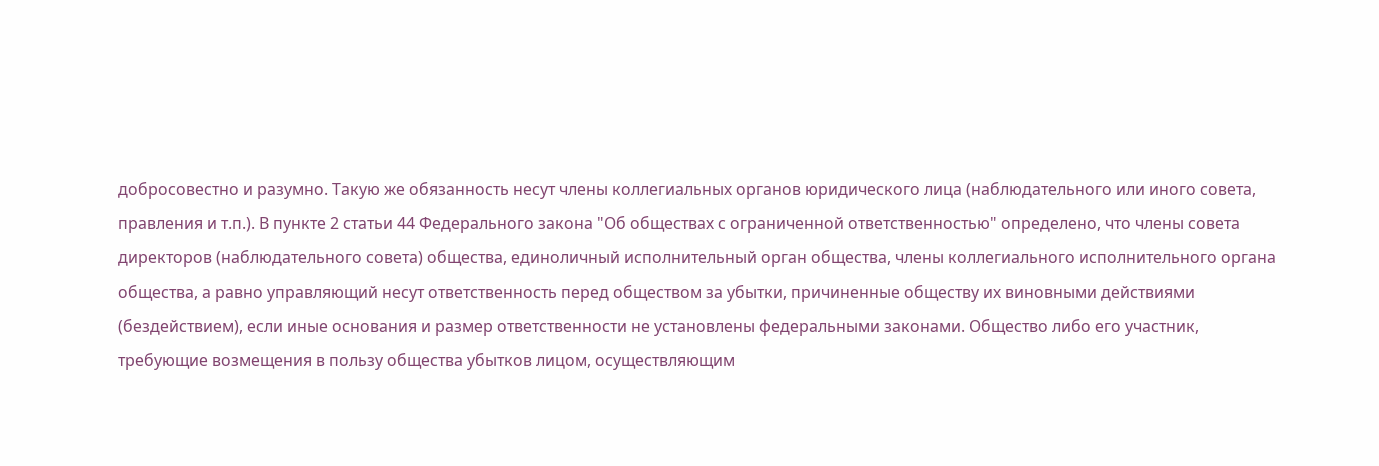добросовестно и разумно. Такую же обязанность несут члены коллегиальных органов юридического лица (наблюдательного или иного совета, правления и т.п.). В пункте 2 статьи 44 Федерального закона "Об обществах с ограниченной ответственностью" определено, что члены совета директоров (наблюдательного совета) общества, единоличный исполнительный орган общества, члены коллегиального исполнительного органа общества, а равно управляющий несут ответственность перед обществом за убытки, причиненные обществу их виновными действиями (бездействием), если иные основания и размер ответственности не установлены федеральными законами. Общество либо его участник, требующие возмещения в пользу общества убытков лицом, осуществляющим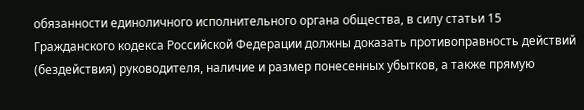обязанности единоличного исполнительного органа общества, в силу статьи 15 Гражданского кодекса Российской Федерации должны доказать противоправность действий (бездействия) руководителя, наличие и размер понесенных убытков, а также прямую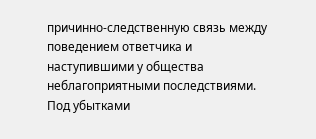причинно-следственную связь между поведением ответчика и наступившими у общества неблагоприятными последствиями. Под убытками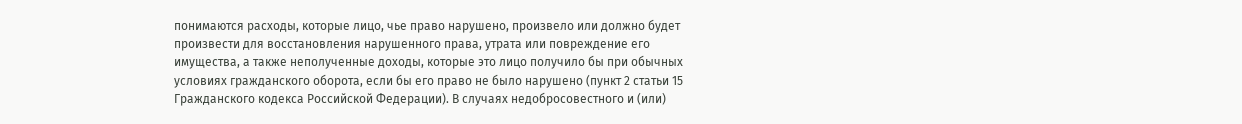понимаются расходы, которые лицо, чье право нарушено, произвело или должно будет произвести для восстановления нарушенного права, утрата или повреждение его имущества, а также неполученные доходы, которые это лицо получило бы при обычных условиях гражданского оборота, если бы его право не было нарушено (пункт 2 статьи 15 Гражданского кодекса Российской Федерации). В случаях недобросовестного и (или)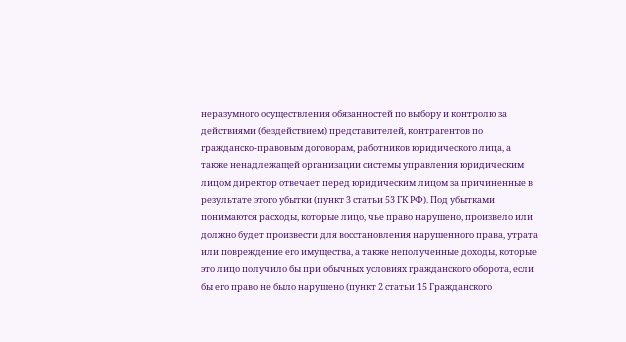неразумного осуществления обязанностей по выбору и контролю за действиями (бездействием) представителей, контрагентов по гражданско-правовым договорам, работников юридического лица, а также ненадлежащей организации системы управления юридическим лицом директор отвечает перед юридическим лицом за причиненные в результате этого убытки (пункт 3 статьи 53 ГК РФ). Под убытками понимаются расходы, которые лицо, чье право нарушено, произвело или должно будет произвести для восстановления нарушенного права, утрата или повреждение его имущества, а также неполученные доходы, которые это лицо получило бы при обычных условиях гражданского оборота, если бы его право не было нарушено (пункт 2 статьи 15 Гражданского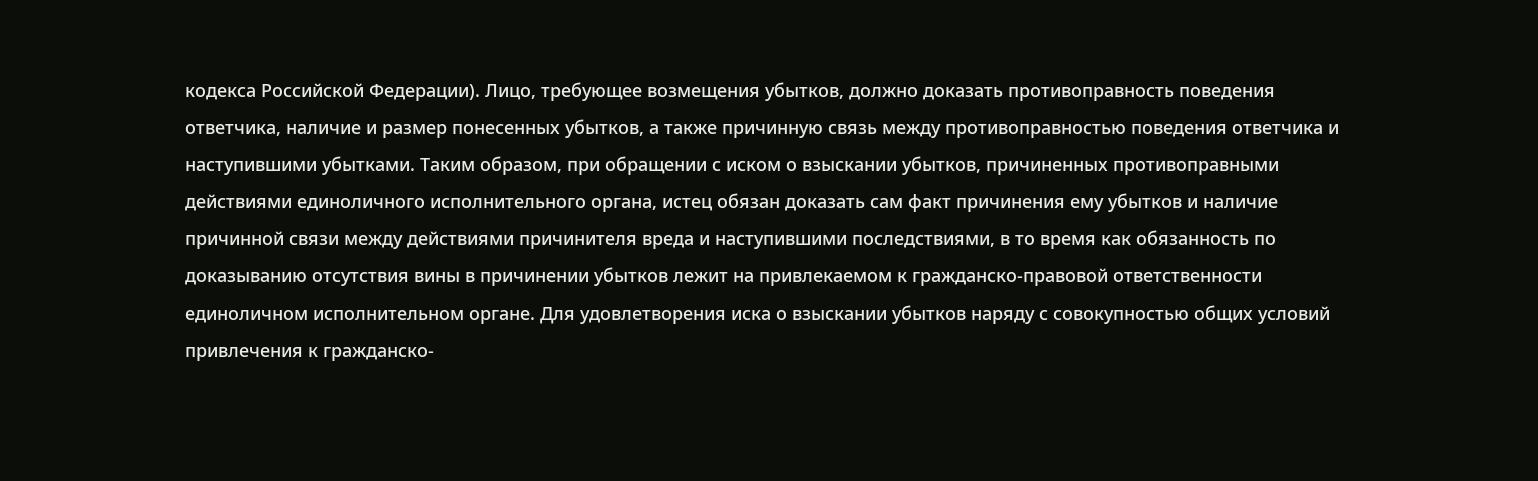кодекса Российской Федерации). Лицо, требующее возмещения убытков, должно доказать противоправность поведения ответчика, наличие и размер понесенных убытков, а также причинную связь между противоправностью поведения ответчика и наступившими убытками. Таким образом, при обращении с иском о взыскании убытков, причиненных противоправными действиями единоличного исполнительного органа, истец обязан доказать сам факт причинения ему убытков и наличие причинной связи между действиями причинителя вреда и наступившими последствиями, в то время как обязанность по доказыванию отсутствия вины в причинении убытков лежит на привлекаемом к гражданско-правовой ответственности единоличном исполнительном органе. Для удовлетворения иска о взыскании убытков наряду с совокупностью общих условий привлечения к гражданско-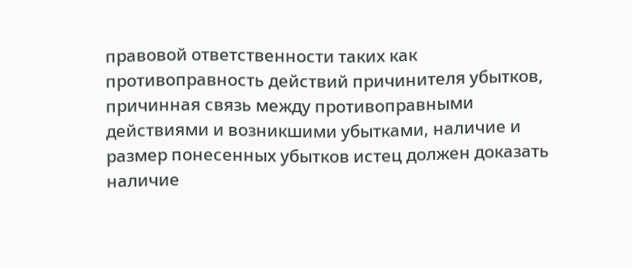правовой ответственности таких как противоправность действий причинителя убытков, причинная связь между противоправными действиями и возникшими убытками, наличие и размер понесенных убытков истец должен доказать наличие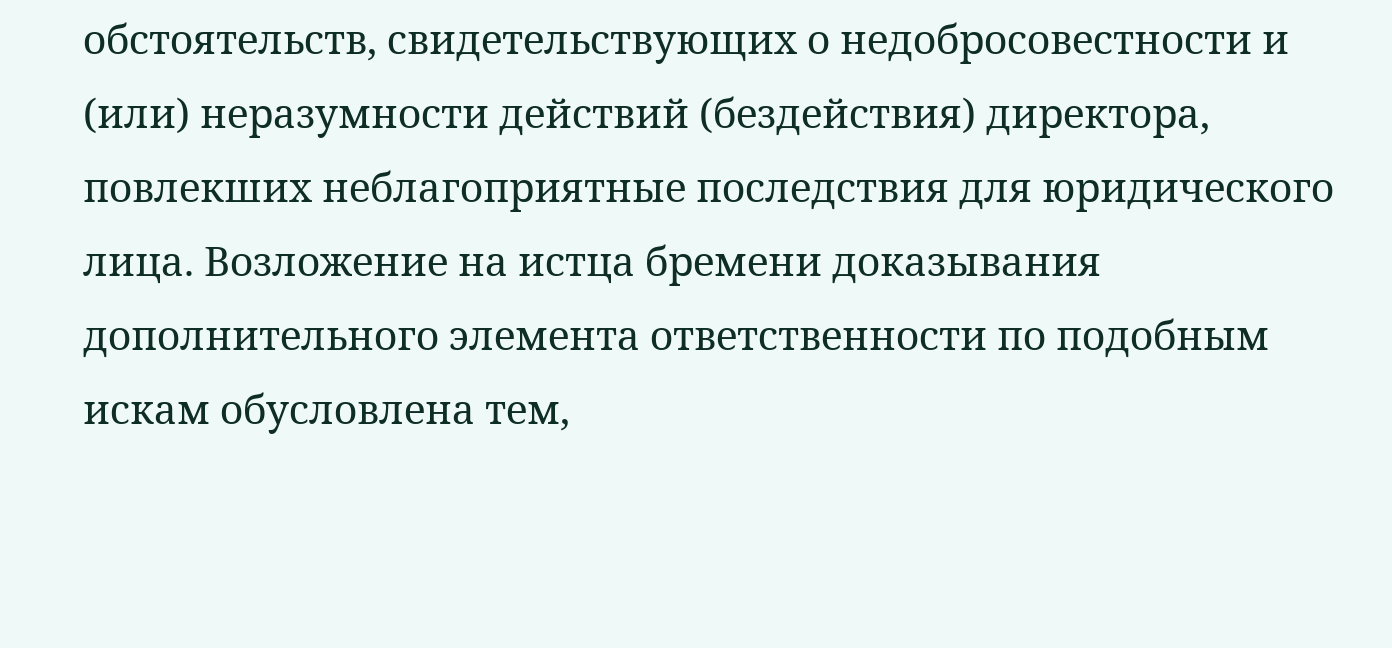обстоятельств, свидетельствующих о недобросовестности и (или) неразумности действий (бездействия) директора, повлекших неблагоприятные последствия для юридического лица. Возложение на истца бремени доказывания дополнительного элемента ответственности по подобным искам обусловлена тем,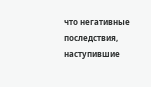что негативные последствия, наступившие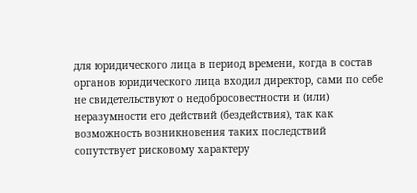для юридического лица в период времени, когда в состав органов юридического лица входил директор, сами по себе не свидетельствуют о недобросовестности и (или) неразумности его действий (бездействия), так как возможность возникновения таких последствий сопутствует рисковому характеру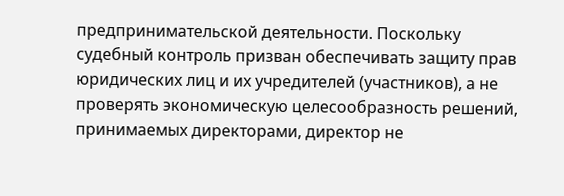предпринимательской деятельности. Поскольку судебный контроль призван обеспечивать защиту прав юридических лиц и их учредителей (участников), а не проверять экономическую целесообразность решений, принимаемых директорами, директор не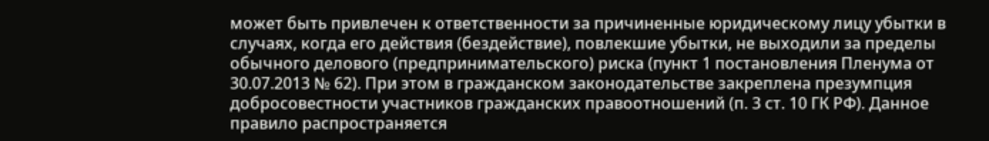может быть привлечен к ответственности за причиненные юридическому лицу убытки в случаях, когда его действия (бездействие), повлекшие убытки, не выходили за пределы обычного делового (предпринимательского) риска (пункт 1 постановления Пленума от 30.07.2013 № 62). При этом в гражданском законодательстве закреплена презумпция добросовестности участников гражданских правоотношений (п. 3 ст. 10 ГК РФ). Данное правило распространяется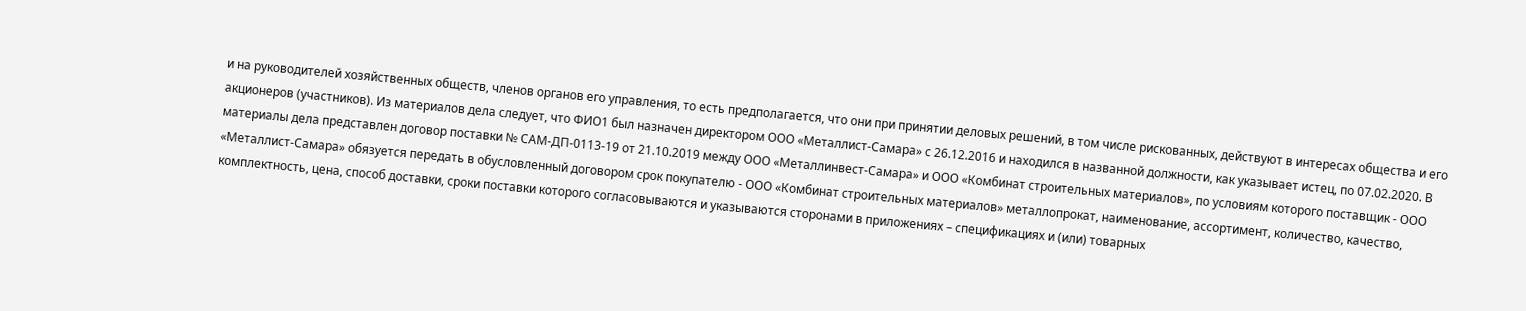и на руководителей хозяйственных обществ, членов органов его управления, то есть предполагается, что они при принятии деловых решений, в том числе рискованных, действуют в интересах общества и его акционеров (участников). Из материалов дела следует, что ФИО1 был назначен директором ООО «Металлист-Самара» с 26.12.2016 и находился в названной должности, как указывает истец, по 07.02.2020. В материалы дела представлен договор поставки № САМ-ДП-0113-19 от 21.10.2019 между ООО «Металлинвест-Самара» и ООО «Комбинат строительных материалов», по условиям которого поставщик - ООО «Металлист-Самара» обязуется передать в обусловленный договором срок покупателю - ООО «Комбинат строительных материалов» металлопрокат, наименование, ассортимент, количество, качество, комплектность, цена, способ доставки, сроки поставки которого согласовываются и указываются сторонами в приложениях – спецификациях и (или) товарных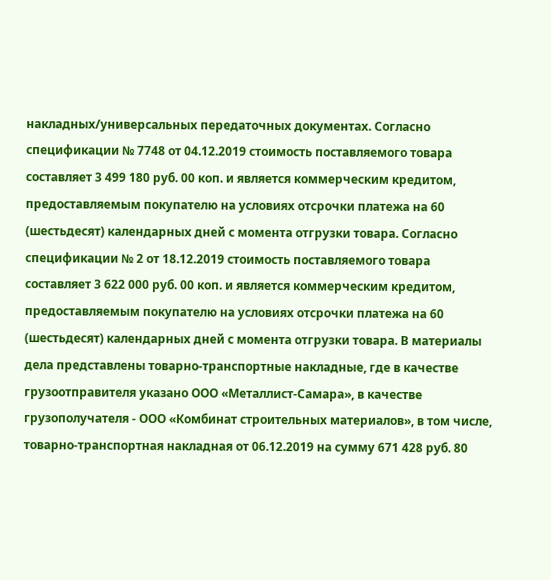накладных/универсальных передаточных документах. Согласно спецификации № 7748 от 04.12.2019 стоимость поставляемого товара составляет 3 499 180 руб. 00 коп. и является коммерческим кредитом, предоставляемым покупателю на условиях отсрочки платежа на 60 (шестьдесят) календарных дней с момента отгрузки товара. Согласно спецификации № 2 от 18.12.2019 стоимость поставляемого товара составляет 3 622 000 руб. 00 коп. и является коммерческим кредитом, предоставляемым покупателю на условиях отсрочки платежа на 60 (шестьдесят) календарных дней с момента отгрузки товара. В материалы дела представлены товарно-транспортные накладные, где в качестве грузоотправителя указано ООО «Металлист-Самара», в качестве грузополучателя - ООО «Комбинат строительных материалов», в том числе, товарно-транспортная накладная от 06.12.2019 на сумму 671 428 руб. 80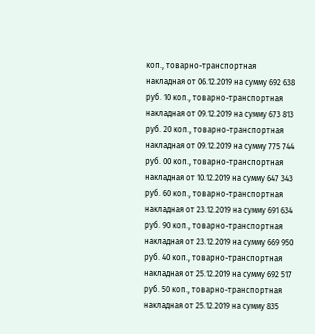коп., товарно-транспортная накладная от 06.12.2019 на сумму 692 638 руб. 10 коп., товарно-транспортная накладная от 09.12.2019 на сумму 673 813 руб. 20 коп., товарно-транспортная накладная от 09.12.2019 на сумму 775 744 руб. 00 коп., товарно-транспортная накладная от 10.12.2019 на сумму 647 343 руб. 60 коп., товарно-транспортная накладная от 23.12.2019 на сумму 691 634 руб. 90 коп., товарно-транспортная накладная от 23.12.2019 на сумму 669 950 руб. 40 коп., товарно-транспортная накладная от 25.12.2019 на сумму 692 517 руб. 50 коп., товарно-транспортная накладная от 25.12.2019 на сумму 835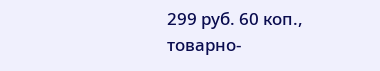299 руб. 60 коп., товарно-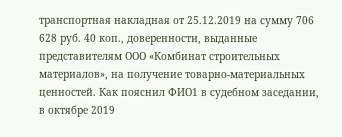транспортная накладная от 25.12.2019 на сумму 706 628 руб. 40 коп., доверенности, выданные представителям ООО «Комбинат строительных материалов», на получение товарно-материальных ценностей. Как пояснил ФИО1 в судебном заседании, в октябре 2019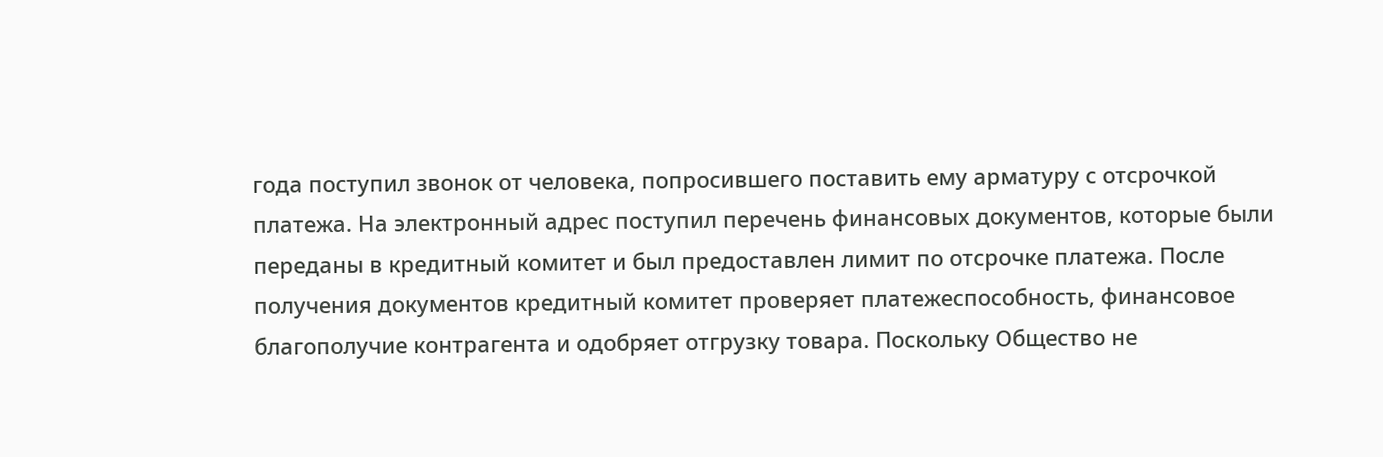года поступил звонок от человека, попросившего поставить ему арматуру с отсрочкой платежа. На электронный адрес поступил перечень финансовых документов, которые были переданы в кредитный комитет и был предоставлен лимит по отсрочке платежа. После получения документов кредитный комитет проверяет платежеспособность, финансовое благополучие контрагента и одобряет отгрузку товара. Поскольку Общество не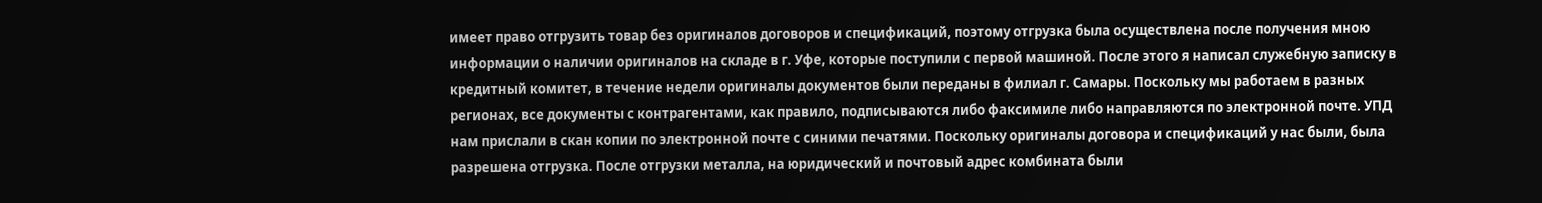имеет право отгрузить товар без оригиналов договоров и спецификаций, поэтому отгрузка была осуществлена после получения мною информации о наличии оригиналов на складе в г. Уфе, которые поступили с первой машиной. После этого я написал служебную записку в кредитный комитет, в течение недели оригиналы документов были переданы в филиал г. Самары. Поскольку мы работаем в разных регионах, все документы с контрагентами, как правило, подписываются либо факсимиле либо направляются по электронной почте. УПД нам прислали в скан копии по электронной почте с синими печатями. Поскольку оригиналы договора и спецификаций у нас были, была разрешена отгрузка. После отгрузки металла, на юридический и почтовый адрес комбината были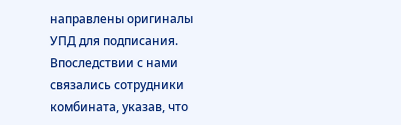направлены оригиналы УПД для подписания. Впоследствии с нами связались сотрудники комбината, указав, что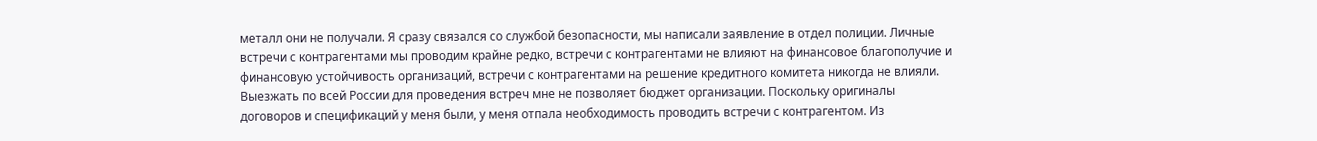металл они не получали. Я сразу связался со службой безопасности, мы написали заявление в отдел полиции. Личные встречи с контрагентами мы проводим крайне редко, встречи с контрагентами не влияют на финансовое благополучие и финансовую устойчивость организаций, встречи с контрагентами на решение кредитного комитета никогда не влияли. Выезжать по всей России для проведения встреч мне не позволяет бюджет организации. Поскольку оригиналы договоров и спецификаций у меня были, у меня отпала необходимость проводить встречи с контрагентом. Из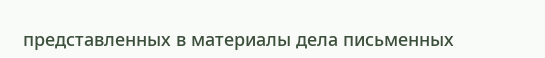представленных в материалы дела письменных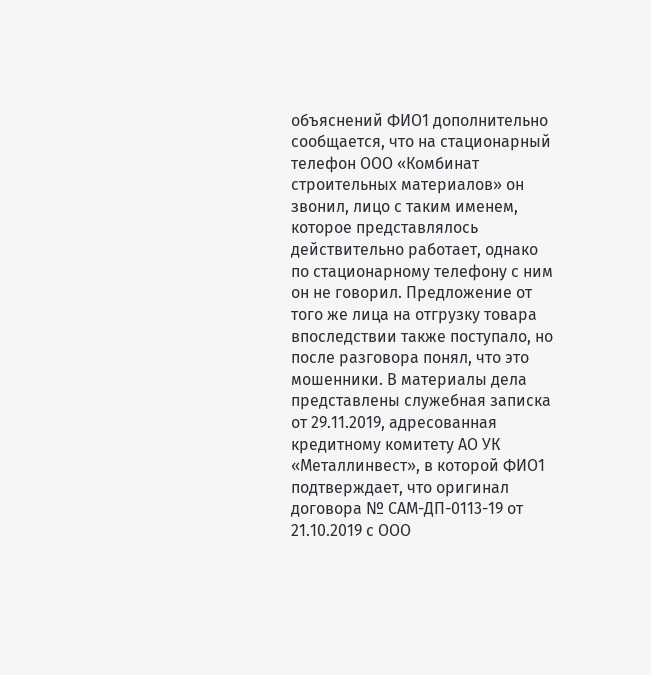объяснений ФИО1 дополнительно сообщается, что на стационарный телефон ООО «Комбинат строительных материалов» он звонил, лицо с таким именем, которое представлялось действительно работает, однако по стационарному телефону с ним он не говорил. Предложение от того же лица на отгрузку товара впоследствии также поступало, но после разговора понял, что это мошенники. В материалы дела представлены служебная записка от 29.11.2019, адресованная кредитному комитету АО УК «Металлинвест», в которой ФИО1 подтверждает, что оригинал договора № САМ-ДП-0113-19 от 21.10.2019 с ООО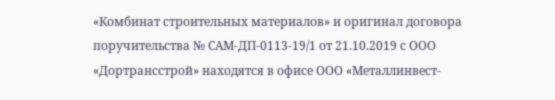«Комбинат строительных материалов» и оригинал договора поручительства № САМ-ДП-0113-19/1 от 21.10.2019 с ООО «Дортрансстрой» находятся в офисе ООО «Металлинвест-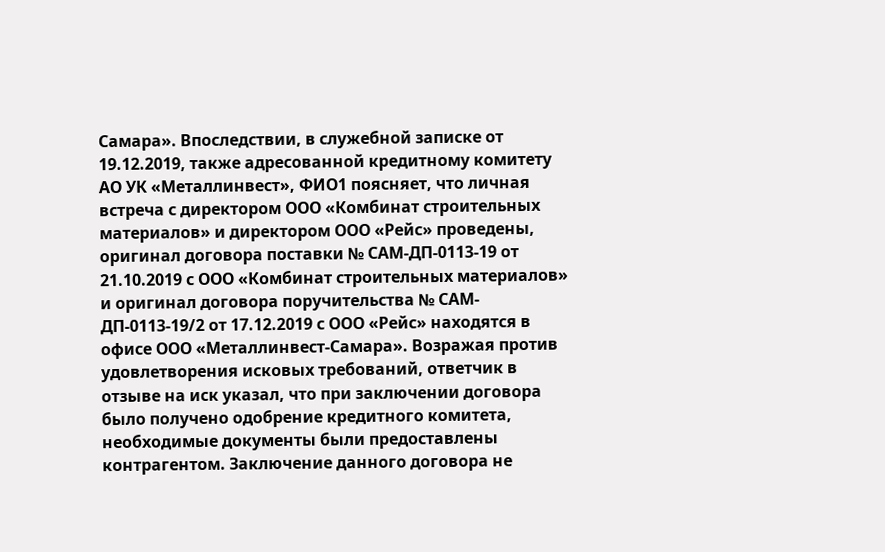Самара». Впоследствии, в служебной записке от 19.12.2019, также адресованной кредитному комитету АО УК «Металлинвест», ФИО1 поясняет, что личная встреча с директором ООО «Комбинат строительных материалов» и директором ООО «Рейс» проведены, оригинал договора поставки № САМ-ДП-0113-19 от 21.10.2019 с ООО «Комбинат строительных материалов» и оригинал договора поручительства № САМ-ДП-0113-19/2 от 17.12.2019 с ООО «Рейс» находятся в офисе ООО «Металлинвест-Самара». Возражая против удовлетворения исковых требований, ответчик в отзыве на иск указал, что при заключении договора было получено одобрение кредитного комитета, необходимые документы были предоставлены контрагентом. Заключение данного договора не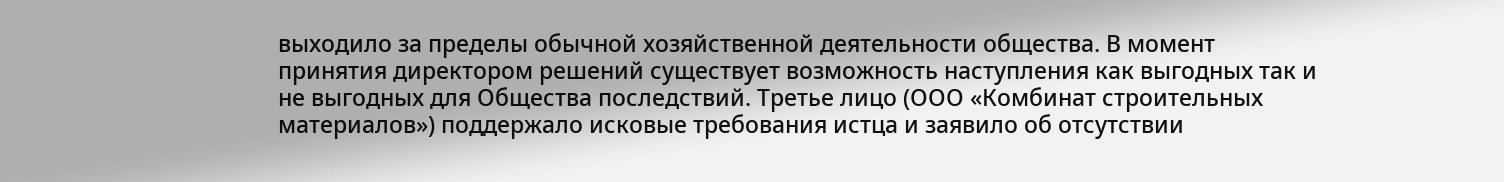выходило за пределы обычной хозяйственной деятельности общества. В момент принятия директором решений существует возможность наступления как выгодных так и не выгодных для Общества последствий. Третье лицо (ООО «Комбинат строительных материалов») поддержало исковые требования истца и заявило об отсутствии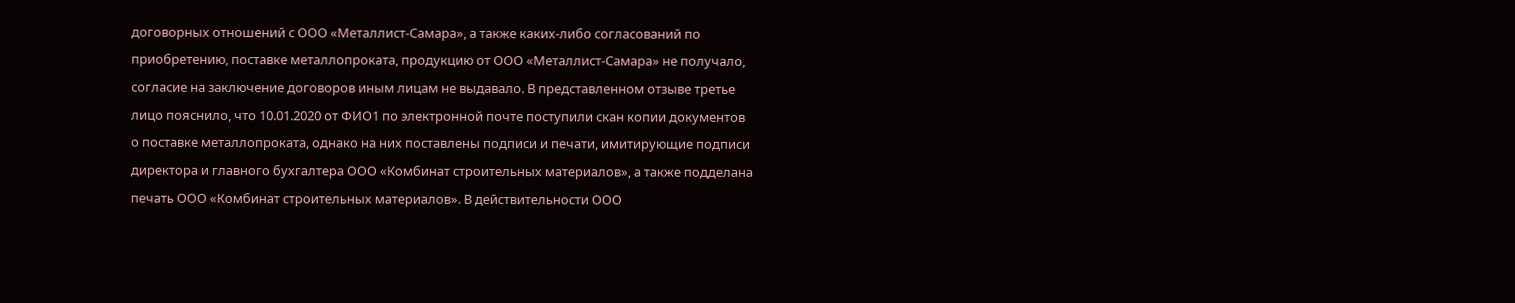договорных отношений с ООО «Металлист-Самара», а также каких-либо согласований по приобретению, поставке металлопроката, продукцию от ООО «Металлист-Самара» не получало, согласие на заключение договоров иным лицам не выдавало. В представленном отзыве третье лицо пояснило, что 10.01.2020 от ФИО1 по электронной почте поступили скан копии документов о поставке металлопроката, однако на них поставлены подписи и печати, имитирующие подписи директора и главного бухгалтера ООО «Комбинат строительных материалов», а также подделана печать ООО «Комбинат строительных материалов». В действительности ООО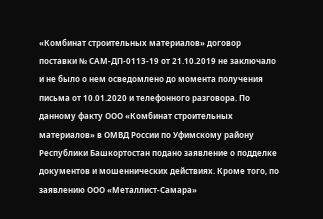«Комбинат строительных материалов» договор поставки № САМ-ДП-0113-19 от 21.10.2019 не заключало и не было о нем осведомлено до момента получения письма от 10.01.2020 и телефонного разговора. По данному факту ООО «Комбинат строительных материалов» в ОМВД России по Уфимскому району Республики Башкортостан подано заявление о подделке документов и мошеннических действиях. Кроме того, по заявлению ООО «Металлист-Самара»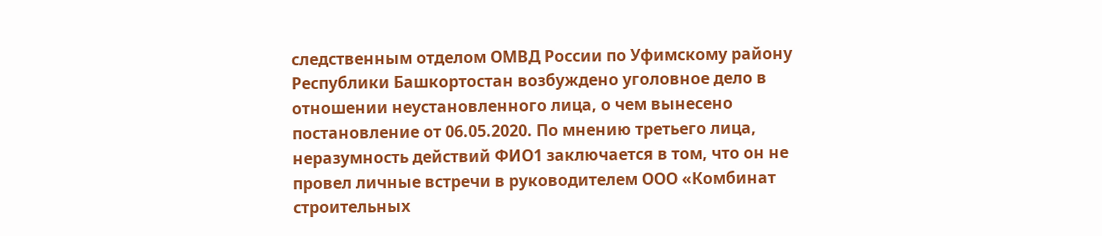следственным отделом ОМВД России по Уфимскому району Республики Башкортостан возбуждено уголовное дело в отношении неустановленного лица, о чем вынесено постановление от 06.05.2020. По мнению третьего лица, неразумность действий ФИО1 заключается в том, что он не провел личные встречи в руководителем ООО «Комбинат строительных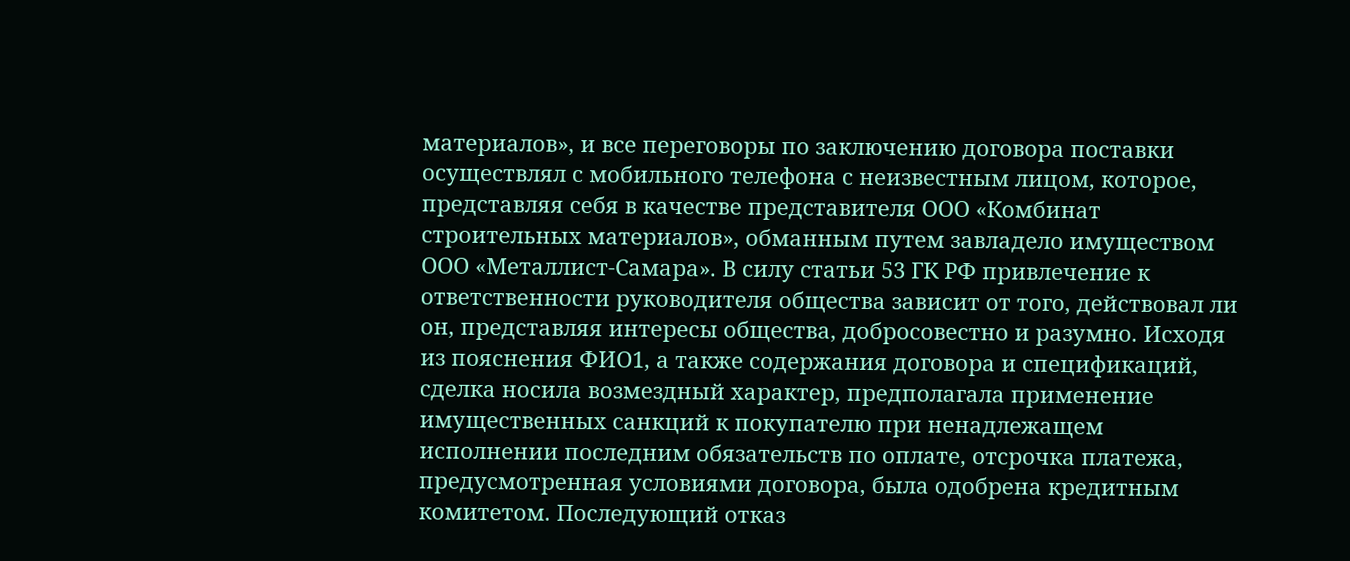материалов», и все переговоры по заключению договора поставки осуществлял с мобильного телефона с неизвестным лицом, которое, представляя себя в качестве представителя ООО «Комбинат строительных материалов», обманным путем завладело имуществом ООО «Металлист-Самара». В силу статьи 53 ГК РФ привлечение к ответственности руководителя общества зависит от того, действовал ли он, представляя интересы общества, добросовестно и разумно. Исходя из пояснения ФИО1, а также содержания договора и спецификаций, сделка носила возмездный характер, предполагала применение имущественных санкций к покупателю при ненадлежащем исполнении последним обязательств по оплате, отсрочка платежа, предусмотренная условиями договора, была одобрена кредитным комитетом. Последующий отказ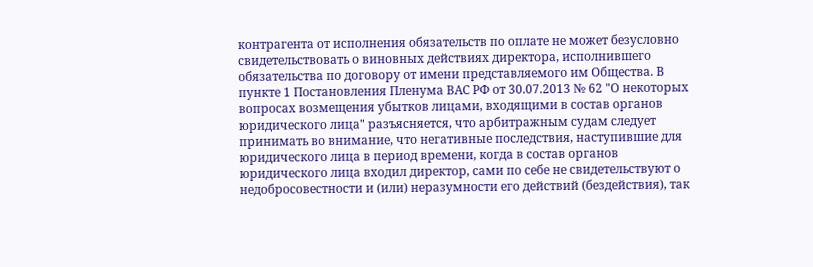контрагента от исполнения обязательств по оплате не может безусловно свидетельствовать о виновных действиях директора, исполнившего обязательства по договору от имени представляемого им Общества. В пункте 1 Постановления Пленума ВАС РФ от 30.07.2013 № 62 "О некоторых вопросах возмещения убытков лицами, входящими в состав органов юридического лица" разъясняется, что арбитражным судам следует принимать во внимание, что негативные последствия, наступившие для юридического лица в период времени, когда в состав органов юридического лица входил директор, сами по себе не свидетельствуют о недобросовестности и (или) неразумности его действий (бездействия), так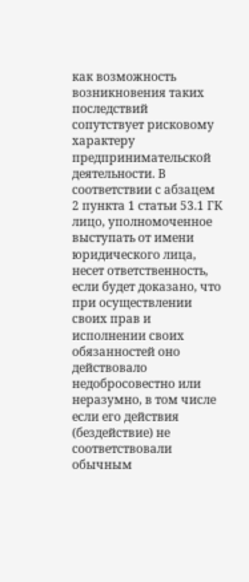как возможность возникновения таких последствий сопутствует рисковому характеру предпринимательской деятельности. В соответствии с абзацем 2 пункта 1 статьи 53.1 ГК лицо, уполномоченное выступать от имени юридического лица, несет ответственность, если будет доказано, что при осуществлении своих прав и исполнении своих обязанностей оно действовало недобросовестно или неразумно, в том числе если его действия (бездействие) не соответствовали обычным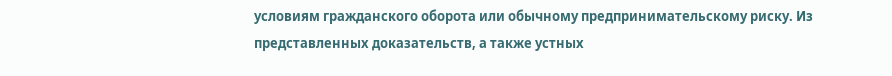условиям гражданского оборота или обычному предпринимательскому риску. Из представленных доказательств, а также устных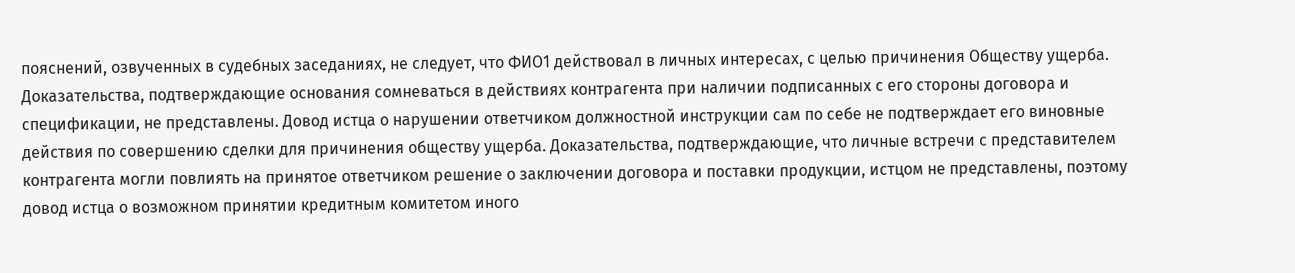пояснений, озвученных в судебных заседаниях, не следует, что ФИО1 действовал в личных интересах, с целью причинения Обществу ущерба. Доказательства, подтверждающие основания сомневаться в действиях контрагента при наличии подписанных с его стороны договора и спецификации, не представлены. Довод истца о нарушении ответчиком должностной инструкции сам по себе не подтверждает его виновные действия по совершению сделки для причинения обществу ущерба. Доказательства, подтверждающие, что личные встречи с представителем контрагента могли повлиять на принятое ответчиком решение о заключении договора и поставки продукции, истцом не представлены, поэтому довод истца о возможном принятии кредитным комитетом иного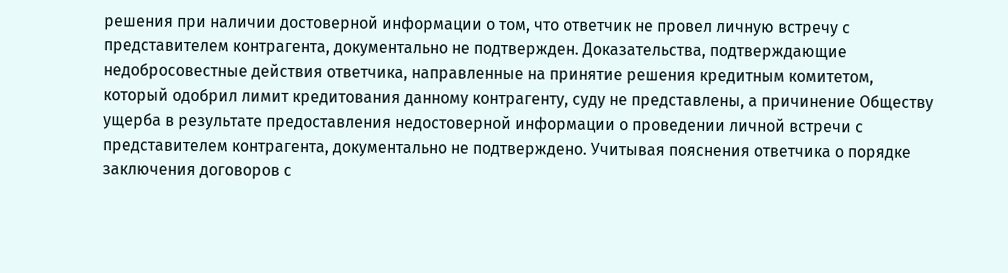решения при наличии достоверной информации о том, что ответчик не провел личную встречу с представителем контрагента, документально не подтвержден. Доказательства, подтверждающие недобросовестные действия ответчика, направленные на принятие решения кредитным комитетом, который одобрил лимит кредитования данному контрагенту, суду не представлены, а причинение Обществу ущерба в результате предоставления недостоверной информации о проведении личной встречи с представителем контрагента, документально не подтверждено. Учитывая пояснения ответчика о порядке заключения договоров с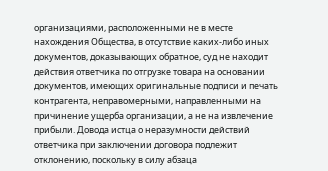организациями, расположенными не в месте нахождения Общества, в отсутствие каких-либо иных документов, доказывающих обратное, суд не находит действия ответчика по отгрузке товара на основании документов, имеющих оригинальные подписи и печать контрагента, неправомерными, направленными на причинение ущерба организации, а не на извлечение прибыли. Довода истца о неразумности действий ответчика при заключении договора подлежит отклонению, поскольку в силу абзаца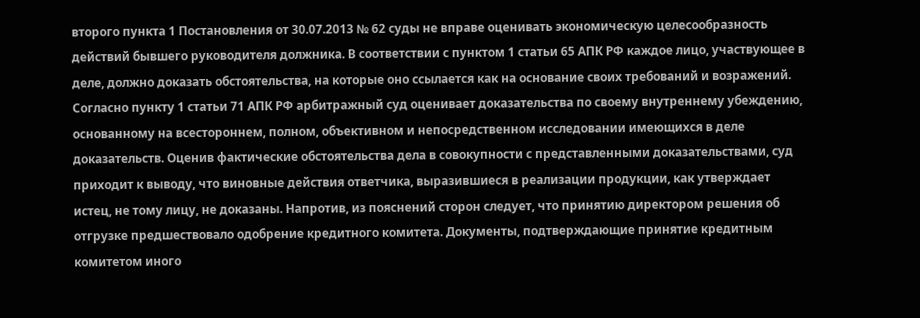второго пункта 1 Постановления от 30.07.2013 № 62 суды не вправе оценивать экономическую целесообразность действий бывшего руководителя должника. В соответствии с пунктом 1 статьи 65 АПК РФ каждое лицо, участвующее в деле, должно доказать обстоятельства, на которые оно ссылается как на основание своих требований и возражений. Согласно пункту 1 статьи 71 АПК РФ арбитражный суд оценивает доказательства по своему внутреннему убеждению, основанному на всестороннем, полном, объективном и непосредственном исследовании имеющихся в деле доказательств. Оценив фактические обстоятельства дела в совокупности с представленными доказательствами, суд приходит к выводу, что виновные действия ответчика, выразившиеся в реализации продукции, как утверждает истец, не тому лицу, не доказаны. Напротив, из пояснений сторон следует, что принятию директором решения об отгрузке предшествовало одобрение кредитного комитета. Документы, подтверждающие принятие кредитным комитетом иного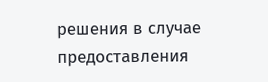решения в случае предоставления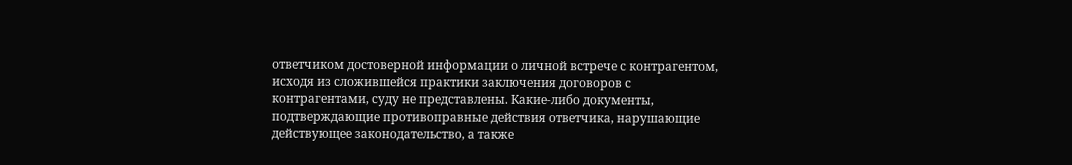ответчиком достоверной информации о личной встрече с контрагентом, исходя из сложившейся практики заключения договоров с контрагентами, суду не представлены. Какие-либо документы, подтверждающие противоправные действия ответчика, нарушающие действующее законодательство, а также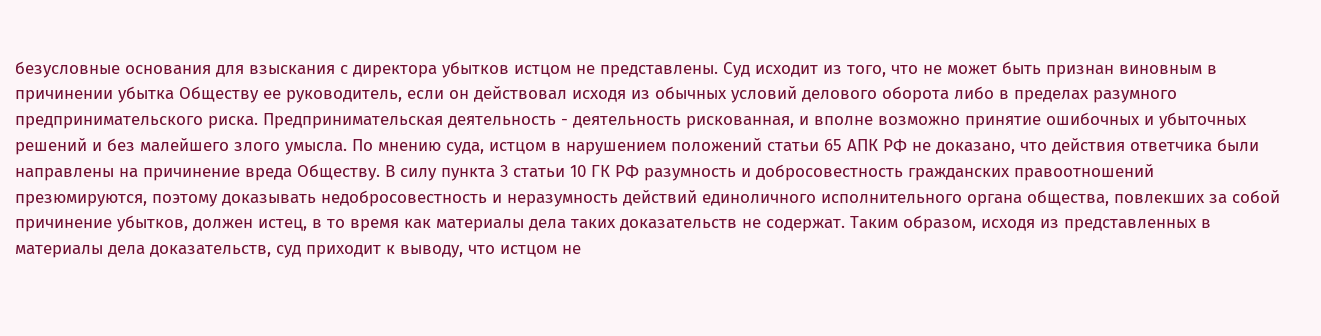безусловные основания для взыскания с директора убытков истцом не представлены. Суд исходит из того, что не может быть признан виновным в причинении убытка Обществу ее руководитель, если он действовал исходя из обычных условий делового оборота либо в пределах разумного предпринимательского риска. Предпринимательская деятельность - деятельность рискованная, и вполне возможно принятие ошибочных и убыточных решений и без малейшего злого умысла. По мнению суда, истцом в нарушением положений статьи 65 АПК РФ не доказано, что действия ответчика были направлены на причинение вреда Обществу. В силу пункта 3 статьи 10 ГК РФ разумность и добросовестность гражданских правоотношений презюмируются, поэтому доказывать недобросовестность и неразумность действий единоличного исполнительного органа общества, повлекших за собой причинение убытков, должен истец, в то время как материалы дела таких доказательств не содержат. Таким образом, исходя из представленных в материалы дела доказательств, суд приходит к выводу, что истцом не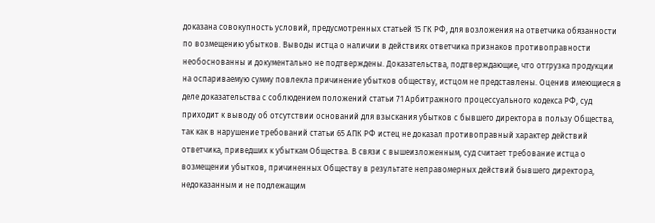доказана совокупность условий, предусмотренных статьей 15 ГК РФ, для возложения на ответчика обязанности по возмещению убытков. Выводы истца о наличии в действиях ответчика признаков противоправности необоснованны и документально не подтверждены. Доказательства, подтверждающие, что отгрузка продукции на оспариваемую сумму повлекла причинение убытков обществу, истцом не представлены. Оценив имеющиеся в деле доказательства с соблюдением положений статьи 71 Арбитражного процессуального кодекса РФ, суд приходит к выводу об отсутствии оснований для взыскания убытков с бывшего директора в пользу Общества, так как в нарушение требований статьи 65 АПК РФ истец не доказал противоправный характер действий ответчика, приведших к убыткам Общества. В связи с вышеизложенным, суд считает требование истца о возмещении убытков, причиненных Обществу в результате неправомерных действий бывшего директора, недоказанным и не подлежащим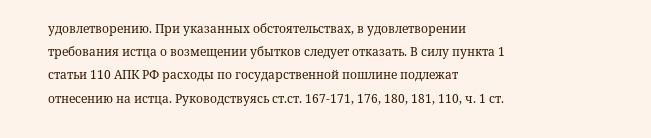удовлетворению. При указанных обстоятельствах, в удовлетворении требования истца о возмещении убытков следует отказать. В силу пункта 1 статьи 110 АПК РФ расходы по государственной пошлине подлежат отнесению на истца. Руководствуясь ст.ст. 167-171, 176, 180, 181, 110, ч. 1 ст.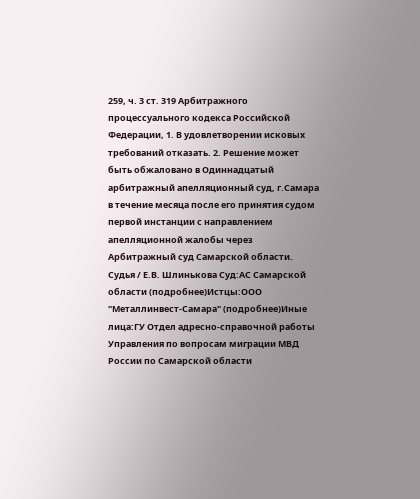259, ч. 3 ст. 319 Арбитражного процессуального кодекса Российской Федерации, 1. В удовлетворении исковых требований отказать. 2. Решение может быть обжаловано в Одиннадцатый арбитражный апелляционный суд, г.Самара в течение месяца после его принятия судом первой инстанции с направлением апелляционной жалобы через Арбитражный суд Самарской области. Судья / Е.В. Шлинькова Суд:АС Самарской области (подробнее)Истцы:ООО "Металлинвест-Самара" (подробнее)Иные лица:ГУ Отдел адресно-справочной работы Управления по вопросам миграции МВД России по Самарской области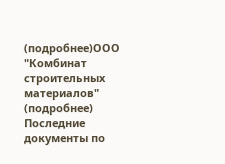(подробнее)ООО "Комбинат строительных материалов" (подробнее) Последние документы по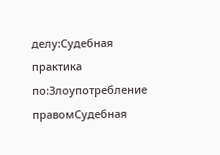делу:Судебная практика по:Злоупотребление правомСудебная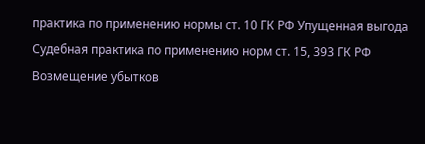практика по применению нормы ст. 10 ГК РФ Упущенная выгода Судебная практика по применению норм ст. 15, 393 ГК РФ Возмещение убытков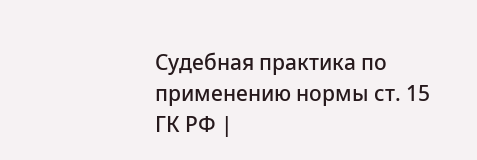Судебная практика по применению нормы ст. 15 ГК РФ |